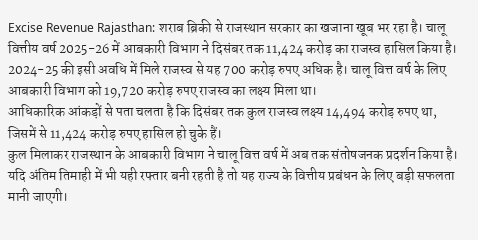Excise Revenue Rajasthan: शराब ब्रिकी से राजस्थान सरकार का खजाना खूब भर रहा है। चालू वित्तीय वर्ष 2025-26 में आबकारी विभाग ने दिसंबर तक 11,424 करोड़ का राजस्व हासिल किया है।
2024-25 की इसी अवधि में मिले राजस्व से यह 700 करोड़ रुपए अधिक है। चालू वित्त वर्ष के लिए आबकारी विभाग को 19,720 करोड़ रुपए राजस्व का लक्ष्य मिला था।
आधिकारिक आंकड़ों से पता चलता है कि दिसंबर तक कुल राजस्व लक्ष्य 14,494 करोड़ रुपए था, जिसमें से 11,424 करोड़ रुपए हासिल हो चुके हैं।
कुल मिलाकर राजस्थान के आबकारी विभाग ने चालू वित्त वर्ष में अब तक संतोषजनक प्रदर्शन किया है। यदि अंतिम तिमाही में भी यही रफ्तार बनी रहती है तो यह राज्य के वित्तीय प्रबंधन के लिए बड़ी सफलता मानी जाएगी।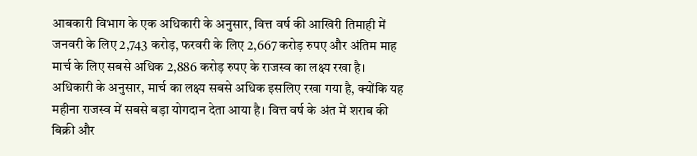आबकारी विभाग के एक अधिकारी के अनुसार, वित्त वर्ष की आखिरी तिमाही में जनवरी के लिए 2,743 करोड़, फरवरी के लिए 2,667 करोड़ रुपए और अंतिम माह मार्च के लिए सबसे अधिक 2,886 करोड़ रुपए के राजस्व का लक्ष्य रखा है।
अधिकारी के अनुसार, मार्च का लक्ष्य सबसे अधिक इसलिए रखा गया है, क्योंकि यह महीना राजस्व में सबसे बड़ा योगदान देता आया है। वित्त वर्ष के अंत में शराब की बिक्री और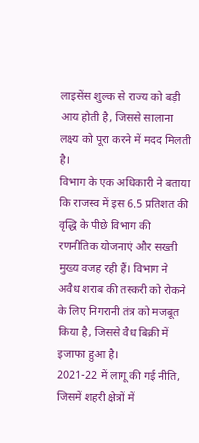लाइसेंस शुल्क से राज्य को बड़ी आय होती है, जिससे सालाना लक्ष्य को पूरा करने में मदद मिलती है।
विभाग के एक अधिकारी ने बताया कि राजस्व में इस 6.5 प्रतिशत की वृद्धि के पीछे विभाग की रणनीतिक योजनाएं और सख्ती मुख्य वजह रही हैं। विभाग ने अवैध शराब की तस्करी को रोकने के लिए निगरानी तंत्र को मजबूत किया है, जिससे वैध बिक्री में इजाफा हुआ है।
2021-22 में लागू की गई नीति, जिसमें शहरी क्षेत्रों में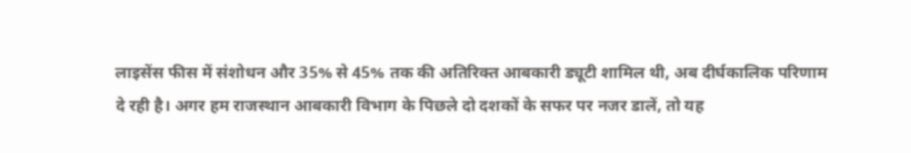लाइसेंस फीस में संशोधन और 35% से 45% तक की अतिरिक्त आबकारी ड्यूटी शामिल थी, अब दीर्घकालिक परिणाम दे रही है। अगर हम राजस्थान आबकारी विभाग के पिछले दो दशकों के सफर पर नजर डालें, तो यह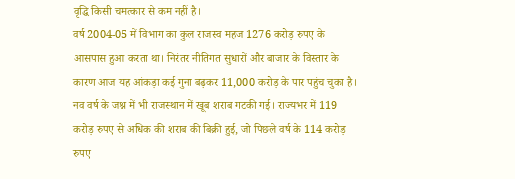वृद्धि किसी चमत्कार से कम नहीं है।
वर्ष 2004-05 में विभाग का कुल राजस्व महज 1276 करोड़ रुपए के आसपास हुआ करता था। निरंतर नीतिगत सुधारों और बाजार के विस्तार के कारण आज यह आंकड़ा कई गुना बढ़कर 11,000 करोड़ के पार पहुंच चुका है।
नव वर्ष के जश्न में भी राजस्थान में खूब शराब गटकी गई। राज्यभर में 119 करोड़ रुपए से अधिक की शराब की बिक्री हुई, जो पिछले वर्ष के 114 करोड़ रुपए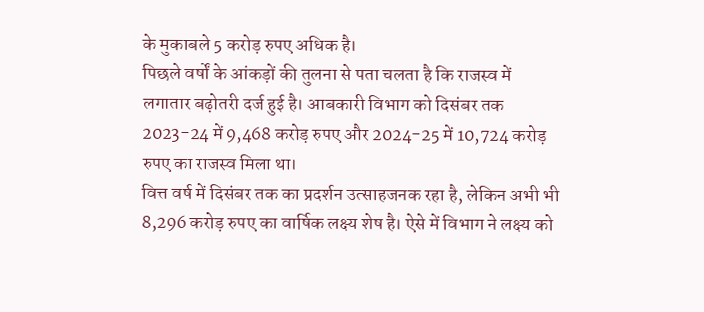के मुकाबले 5 करोड़ रुपए अधिक है।
पिछले वर्षों के आंकड़ों की तुलना से पता चलता है कि राजस्व में लगातार बढ़ोतरी दर्ज हुई है। आबकारी विभाग को दिसंबर तक 2023-24 में 9,468 करोड़ रुपए और 2024-25 में 10,724 करोड़ रुपए का राजस्व मिला था।
वित्त वर्ष में दिसंबर तक का प्रदर्शन उत्साहजनक रहा है, लेकिन अभी भी 8,296 करोड़ रुपए का वार्षिक लक्ष्य शेष है। ऐसे में विभाग ने लक्ष्य को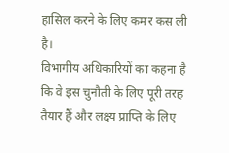हासिल करने के लिए कमर कस ली है।
विभागीय अधिकारियों का कहना है कि वे इस चुनौती के लिए पूरी तरह तैयार हैं और लक्ष्य प्राप्ति के लिए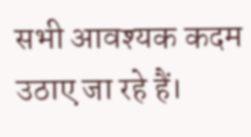सभी आवश्यक कदम उठाए जा रहे हैं।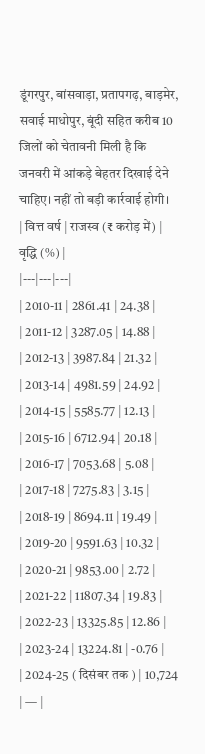डूंगरपुर, बांसवाड़ा, प्रतापगढ़, बाड़मेर, सवाई माधोपुर, बूंदी सहित करीब 10 जिलों को चेतावनी मिली है कि जनवरी में आंकड़े बेहतर दिखाई देने चाहिए। नहीं तो बड़ी कार्रवाई होगी।
| वित्त वर्ष | राजस्व (₹ करोड़ में) | वृद्धि (%) |
|---|---|---|
| 2010-11 | 2861.41 | 24.38 |
| 2011-12 | 3287.05 | 14.88 |
| 2012-13 | 3987.84 | 21.32 |
| 2013-14 | 4981.59 | 24.92 |
| 2014-15 | 5585.77 | 12.13 |
| 2015-16 | 6712.94 | 20.18 |
| 2016-17 | 7053.68 | 5.08 |
| 2017-18 | 7275.83 | 3.15 |
| 2018-19 | 8694.11 | 19.49 |
| 2019-20 | 9591.63 | 10.32 |
| 2020-21 | 9853.00 | 2.72 |
| 2021-22 | 11807.34 | 19.83 |
| 2022-23 | 13325.85 | 12.86 |
| 2023-24 | 13224.81 | -0.76 |
| 2024-25 ( दिसंबर तक ) | 10,724 | — |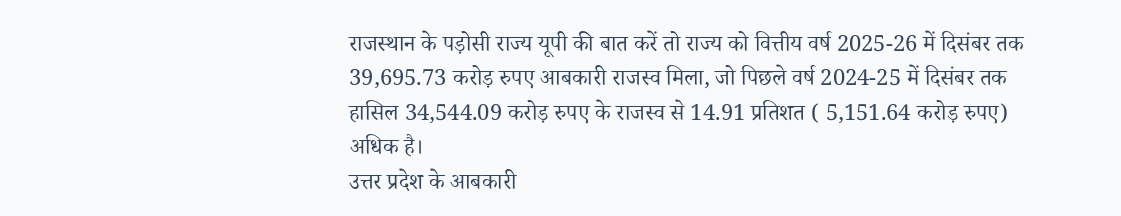राजस्थान के पड़ोसी राज्य यूपी की बात करें तो राज्य को वित्तीय वर्ष 2025-26 में दिसंबर तक 39,695.73 करोड़ रुपए आबकारी राजस्व मिला, जो पिछले वर्ष 2024-25 में दिसंबर तक हासिल 34,544.09 करोड़ रुपए के राजस्व से 14.91 प्रतिशत ( 5,151.64 करोड़ रुपए) अधिक है।
उत्तर प्रदेश के आबकारी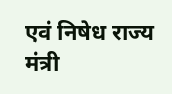एवं निषेध राज्य मंत्री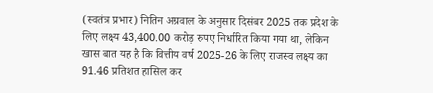(स्वतंत्र प्रभार) नितिन अग्रवाल के अनुसार दिसंबर 2025 तक प्रदेश के लिए लक्ष्य 43,400.00 करोड़ रुपए निर्धारित किया गया था, लेकिन खास बात यह है कि वित्तीय वर्ष 2025-26 के लिए राजस्व लक्ष्य का 91.46 प्रतिशत हासिल कर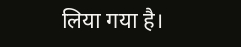लिया गया है।